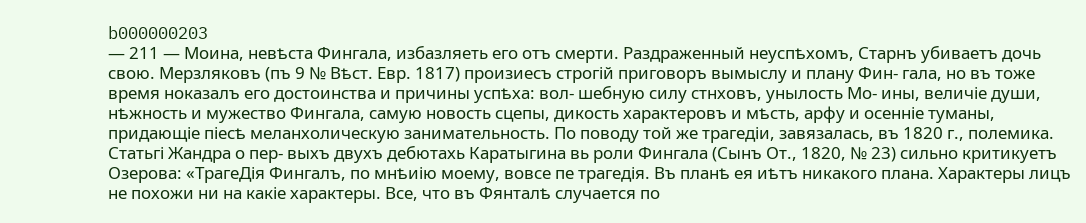b000000203
— 211 — Моина, невѣста Фингала, избазляеть его отъ смерти. Раздраженный неуспѣхомъ, Старнъ убиваетъ дочь свою. Мерзляковъ (пъ 9 № Вѣст. Евр. 1817) произиесъ строгій приговоръ вымыслу и плану Фин- гала, но въ тоже время ноказалъ его достоинства и причины успѣха: вол- шебную силу стнховъ, унылость Мо- ины, величіе души, нѣжность и мужество Фингала, самую новость сцепы, дикость характеровъ и мѣсть, арфу и осенніе туманы, придающіе піесѣ меланхолическую занимательность. По поводу той же трагедіи, завязалась, въ 1820 г., полемика. Статьгі Жандра о пер- выхъ двухъ дебютахь Каратыгина вь роли Фингала (Сынъ От., 1820, № 23) сильно критикуетъ Озерова: «ТрагеДія Фингалъ, по мнѣиію моему, вовсе пе трагедія. Въ планѣ ея иѣтъ никакого плана. Характеры лицъ не похожи ни на какіе характеры. Все, что въ Фянталѣ случается по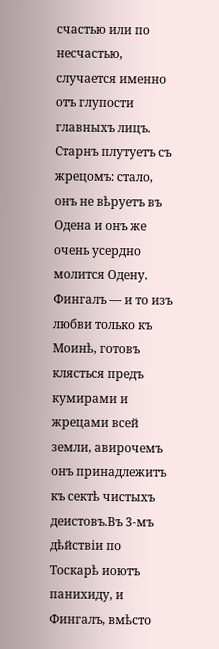счастью или по несчастью, случается именно отъ глупости главныхъ лицъ. Старнъ плутуетъ съ жрецомъ: стало, онъ не вѣруетъ въ Одена и онъ же очень усердно молится Одену. Фингалъ — и то изъ любви только къ Моинѣ, готовъ клясться предъ кумирами и жрецами всей земли, авирочемъ онъ принадлежитъ къ сектѣ чистыхъ деистовъ.Въ 3-мъ дѣйствіи по Тоскарѣ иоютъ панихиду, и Фингалъ, вмѣсто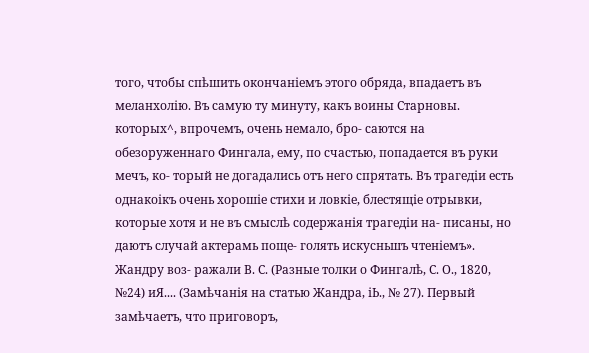того, чтобы спѣшить окончаніемъ этого обряда, впадаетъ въ меланхолію. Въ самую ту минуту, какъ воины Старновы. которых^, впрочемъ, очень немало, бро- саются на обезоруженнаго Фингала, ему, по счастью, попадается въ руки мечъ, ко- торый не догадались отъ него спрятать. Въ трагедіи есть однакоікъ очень хорошіе стихи и ловкіе, блестящіе отрывки, которые хотя и не въ смыслѣ содержанія трагедіи на- писаны, но даютъ случай актерамь поще- голять искусньшъ чтеніемъ». Жандру воз- ражали В. С. (Разные толки о Фингалѣ, С. О., 1820, №24) иЯ.... (Замѣчанія на статью Жандра, іЬ., № 27). Первый замѣчаетъ, что приговоръ,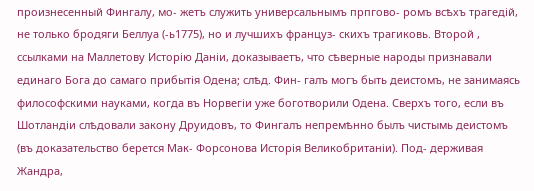произнесенный Фингалу, мо- жетъ служить универсальнымъ прпгово- ромъ всѣхъ трагедій, не только бродяги Беллуа (-ь1775), но и лучшихъ француз- скихъ трагиковь. Второй , ссылками на Маллетову Исторію Даніи, доказываетъ, что сѣверные народы признавали единаго Бога до самаго прибытія Одена; слѣд. Фин- галъ могъ быть деистомъ, не занимаясь философскими науками, когда въ Норвегіи уже боготворили Одена. Сверхъ того, если въ Шотландіи слѣдовали закону Друидовъ, то Фингалъ непремѣнно былъ чистымь деистомъ (въ доказательство берется Мак- Форсонова Исторія Великобританіи). Под- держивая Жандра,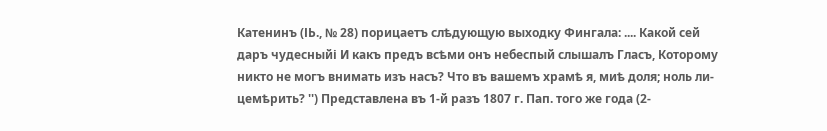Катенинъ (ІЬ., № 28) порицаетъ слѣдующую выходку Фингала: .... Какой сей даръ чудесныйі И какъ предъ всѣми онъ небеспый слышалъ Гласъ, Которому никто не могъ внимать изъ насъ? Что въ вашемъ храмѣ я, миѣ доля; ноль ли- цемѣрить? '') Представлена въ 1-й разъ 1807 г. Пап. того же года (2-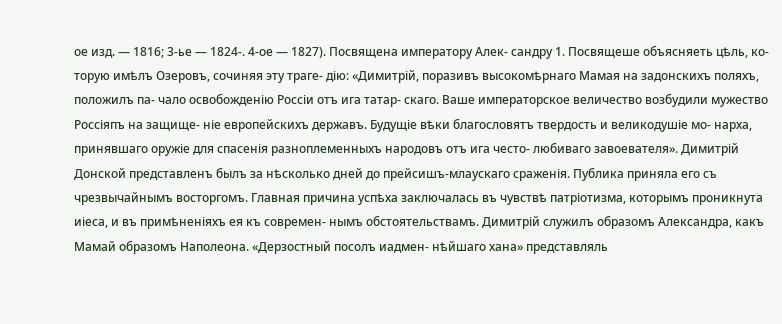ое изд. — 1816; 3-ье — 1824-. 4-ое — 1827). Посвящена императору Алек- сандру 1. Посвящеше объясняеть цѣль, ко- торую имѣлъ Озеровъ, сочиняя эту траге- дію: «Димитрій, поразивъ высокомѣрнаго Мамая на задонскихъ поляхъ, положилъ па- чало освобожденію Россіи отъ ига татар- скаго. Ваше императорское величество возбудили мужество Россіяпъ на защище- ніе европейскихъ державъ. Будущіе вѣки благословятъ твердость и великодушіе мо- нарха, принявшаго оружіе для спасенія разноплеменныхъ народовъ отъ ига често- любиваго завоевателя». Димитрій Донской представленъ былъ за нѣсколько дней до прейсишъ-млаускаго сраженія. Публика приняла его съ чрезвычайнымъ восторгомъ. Главная причина успѣха заключалась въ чувствѣ патріотизма, которымъ проникнута иіеса, и въ примѣненіяхъ ея къ современ- нымъ обстоятельствамъ. Димитрій служилъ образомъ Александра, какъ Мамай образомъ Наполеона. «Дерзостный посолъ иадмен- нѣйшаго хана» представляль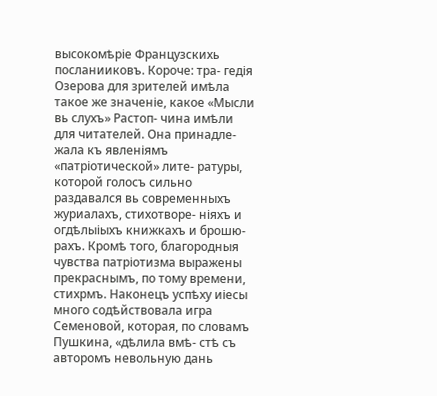высокомѣріе Французскихь посланииковъ. Короче: тра- гедія Озерова для зрителей имѣла такое же значеніе, какое «Мысли вь слухъ» Растоп- чина имѣли для читателей. Она принадле- жала къ явленіямъ «патріотической» лите- ратуры, которой голосъ сильно раздавался вь современныхъ журиалахъ, стихотворе- ніяхъ и огдѣлыіыхъ книжкахъ и брошю- рахъ. Кромѣ того, благородныя чувства патріотизма выражены прекраснымъ, по тому времени, стихрмъ. Наконецъ успѣху иіесы много содѣйствовала игра Семеновой, которая, по словамъ Пушкина, «дѣлила вмѣ- стѣ съ авторомъ невольную дань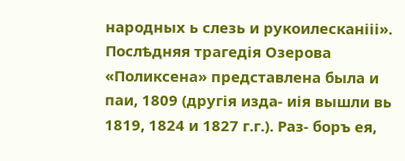народных ь слезь и рукоилесканііі». Послѣдняя трагедія Озерова «Поликсена» представлена была и паи, 1809 (другія изда- иія вышли вь 1819, 1824 и 1827 г.г.). Раз- боръ ея,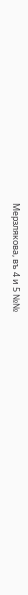Мерзлякова, въ 4 и 5 №№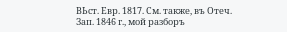ВЬст. Евр. 1817. См. также, въ Отеч. Зап. 1846 г., мой разборъ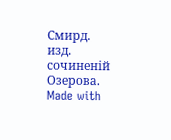Смирд. изд. сочиненій Озерова.
Made with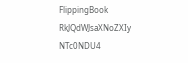FlippingBook
RkJQdWJsaXNoZXIy NTc0NDU4